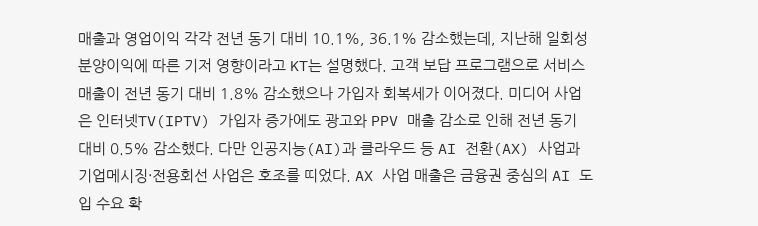매출과 영업이익 각각 전년 동기 대비 10.1%, 36.1% 감소했는데, 지난해 일회성 분양이익에 따른 기저 영향이라고 KT는 설명했다. 고객 보답 프로그램으로 서비스 매출이 전년 동기 대비 1.8% 감소했으나 가입자 회복세가 이어졌다. 미디어 사업은 인터넷TV(IPTV) 가입자 증가에도 광고와 PPV 매출 감소로 인해 전년 동기 대비 0.5% 감소했다. 다만 인공지능(AI)과 클라우드 등 AI 전환(AX) 사업과 기업메시징·전용회선 사업은 호조를 띠었다. AX 사업 매출은 금융권 중심의 AI 도입 수요 확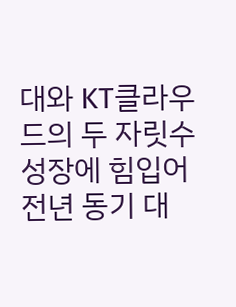대와 KT클라우드의 두 자릿수 성장에 힘입어 전년 동기 대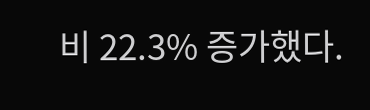비 22.3% 증가했다.